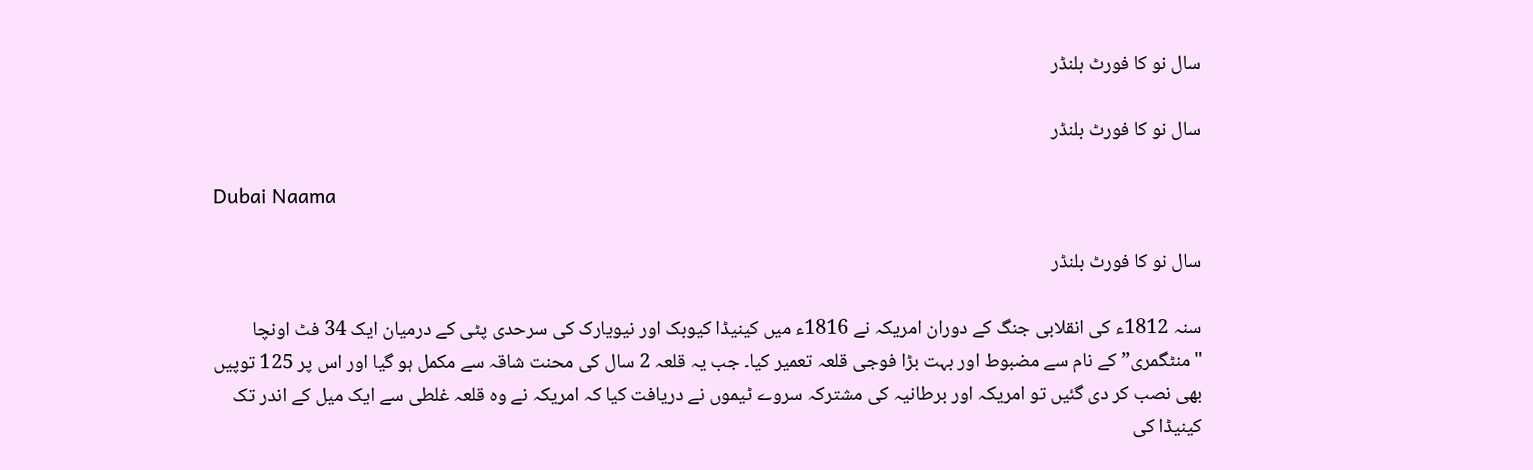سال نو کا فورٹ بلنڈر

سال نو کا فورٹ بلنڈر

Dubai Naama

سال نو کا فورٹ بلنڈر

سنہ 1812ء کی انقلابی جنگ کے دوران امریکہ نے 1816ء میں کینیڈا کیوبک اور نیویارک کی سرحدی پٹی کے درمیان ایک 34 فٹ اونچا "منٹگمری” کے نام سے مضبوط اور بہت بڑا فوجی قلعہ تعمیر کیا۔ جب یہ قلعہ 2 سال کی محنت شاقہ سے مکمل ہو گیا اور اس پر 125 توپیں بھی نصب کر دی گئیں تو امریکہ اور برطانیہ کی مشترکہ سروے ٹیموں نے دریافت کیا کہ امریکہ نے وہ قلعہ غلطی سے ایک میل کے اندر تک کینیڈا کی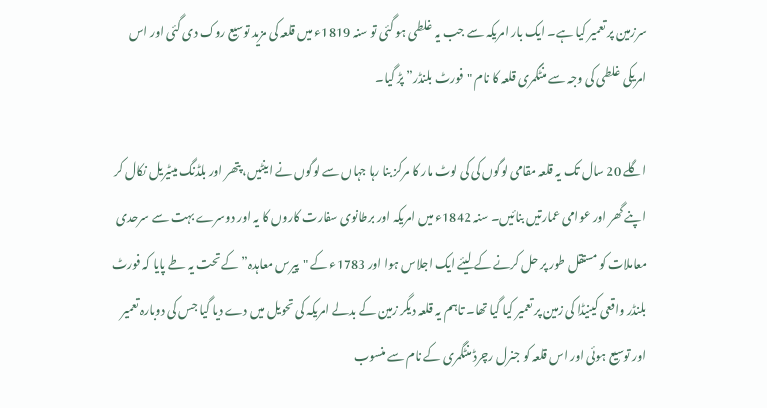سرزمین پر تعمیر کیا ہے۔ ایک بار امریکہ سے جب یہ غلطی ہو گئی تو سنہ 1819ء میں قلعہ کی مزید توسیع روک دی گئی اور اس امریکی غلطی کی وجہ سے منٹگمری قلعہ کا نام "فورٹ بلنڈر” پڑ گیا۔

اگلے 20 سال تک یہ قلعہ مقامی لوگوں کی کی لوٹ مار کا مرکز بنا رہا جہاں سے لوگوں نے اینٹیں، پتھر اور بلڈنگ میٹیریل نکال کر اپنے گھر اور عوامی عمارتیں بنائیں۔ سنہ 1842ء میں امریکہ اور برطانوی سفارت کاروں کا یہ اور دوسرے بہت سے سرحدی معاملات کو مستقل طور پر حل کرنے کے لیئے ایک اجلاس ہوا اور 1783ء کے "پیرس معاہدہ” کے تحت یہ طے پایا کہ فورٹ بلنڈر واقعی کینیڈا کی زمین پر تعمیر کیا گیا تھا۔ تاہم یہ قلعہ دیگر زمین کے بدلے امریکہ کی تحویل میں دے دیا گیا جس کی دوبارہ تعمیر اور توسیع ہوئی اور اس قلعہ کو جنرل رچرڈ منٹگمری کے نام سے منسوب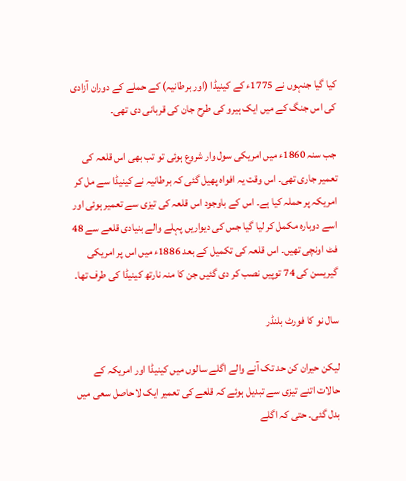کیا گیا جنہوں نے 1775ء کے کینیڈا (اور برطانیہ) کے حملے کے دوران آزادی کی اس جنگ کے میں ایک ہیرو کی طرح جان کی قربانی دی تھی۔

جب سنہ 1860ء میں امریکی سول وار شروع ہوئی تو تب بھی اس قلعہ کی تعمیر جاری تھی۔ اس وقت یہ افواہ پھیل گئی کہ برطانیہ نے کینیڈا سے مل کر امریکہ پر حملہ کیا ہے۔ اس کے باوجود اس قلعہ کی تیزی سے تعمیر ہوئی اور اسے دوبارہ مکمل کر لیا گیا جس کی دیواریں پہلے والے بنیادی قلعے سے 48 فٹ اونچی تھیں۔ اس قلعہ کی تکمیل کے بعد 1886ء میں اس پر امریکی گیریسن کی 74 توپیں نصب کر دی گئیں جن کا منہ نارتھ کینیڈا کی طرف تھا۔

سال نو کا فورٹ بلنڈر

لیکن حیران کن حد تک آنے والے اگلے سالوں میں کینیڈا اور امریکہ کے حالات اتنے تیزی سے تبدیل ہوئے کہ قلعے کی تعمیر ایک لاحاصل سعی میں بدل گئی۔ حتی کہ اگلے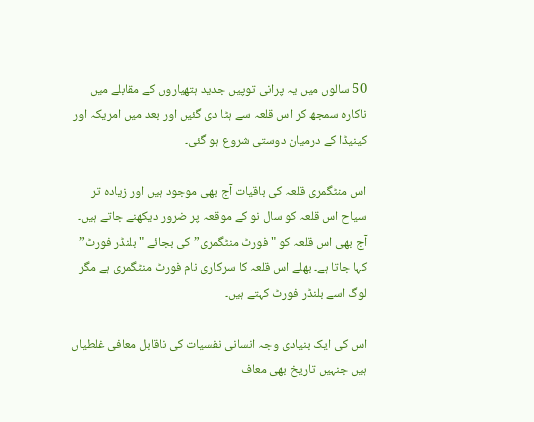50 سالوں میں یہ پرانی توپیں جدید ہتھیاروں کے مقابلے میں ناکارہ سمجھ کر اس قلعہ سے ہٹا دی گئیں اور بعد میں امریکہ اور کینیڈا کے درمیان دوستی شروع ہو گئی۔

اس منٹگمری قلعہ کی باقیات آج بھی موجود ہیں اور زیادہ تر سیاح اس قلعہ کو سال نو کے موقعہ پر ضرور دیکھنے جاتے ہیں۔ آج بھی اس قلعہ کو "فورٹ منٹگمری” کی بجائے "بلنڈر فورٹ” کہا جاتا ہے۔ بھلے اس قلعہ کا سرکاری نام فورٹ منٹگمری ہے مگر لوگ اسے بلنڈر فورٹ کہتے ہیں۔

اس کی ایک بنیادی وجہ انسانی نفسیات کی ناقابل معافی غلطیاں ہیں جنہیں تاریخ بھی معاف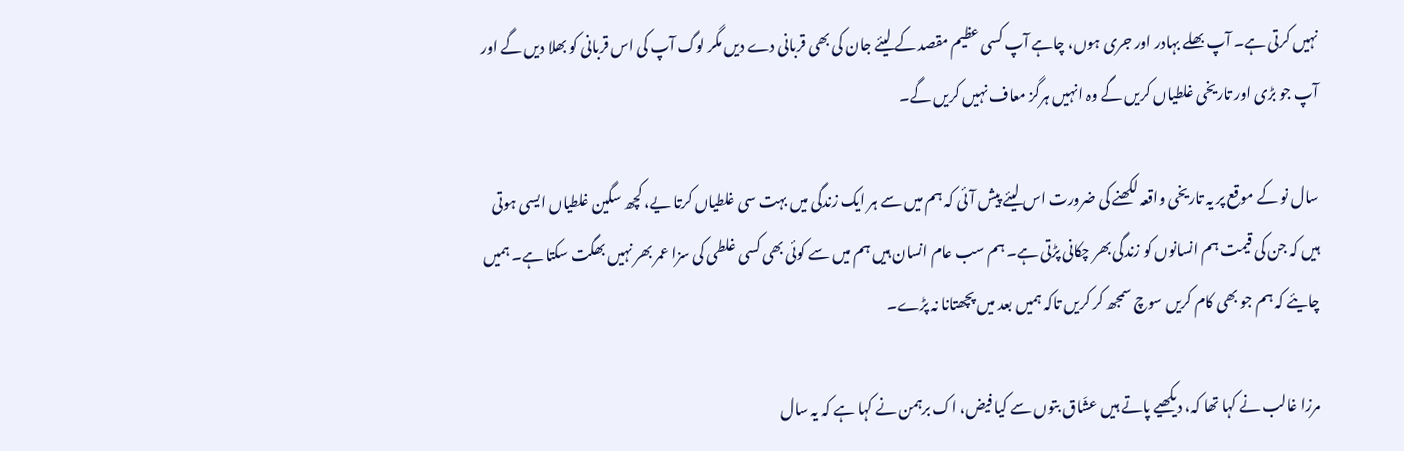نہیں کرتی ہے۔ آپ بھلے بہادر اور جری ہوں، چاہے آپ کسی عظیم مقصد کے لیئے جان کی بھی قربانی دے دیں مگر لوگ آپ کی اس قربانی کو بھلا دیں گے اور آپ جو بڑی اور تاریخی غلطیاں کریں گے وہ انہیں ہرگز معاف نہیں کریں گے۔

سال نو کے موقع پر یہ تاریخی واقعہ لکھنے کی ضرورت اس لیئے پیش آئی کہ ہم میں سے ہر ایک زندگی میں بہت سی غلطیاں کرتا یے، کچھ سگین غلطیاں ایسی ہوتی ہیں کہ جن کی قیمت ہم انسانوں کو زندگی بھر چکانی پڑتی ہے۔ ہم سب عام انسان ہیں ہم میں سے کوئی بھی کسی غلطی کی سزا عمر بھر نہیں بھگت سکتا ہے۔ ہمیں چایئے کہ ہم جو بھی کام کریں سوچ سمجھ کر کریں تاکہ ہمیں بعد میں پچھتانا نہ پڑے۔

مرزا غالب نے کہا تھا کہ، دیکھیے پاتے ہیں عشّاق بتوں سے کیا فیض، اک برہمن نے کہا ہے کہ یہ سال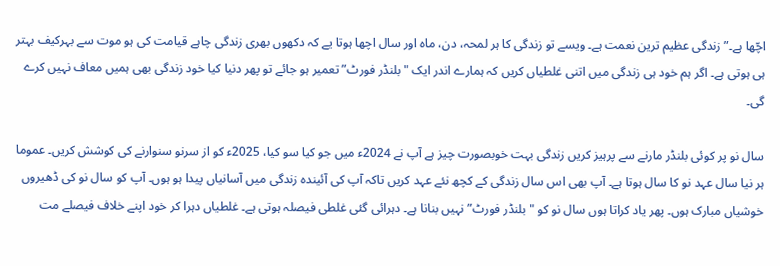اچّھا ہے۔” زندگی عظیم ترین نعمت ہے۔ ویسے تو زندگی کا ہر لمحہ، دن، ماہ اور سال اچھا ہوتا یے کہ دکھوں بھری زندگی چاہے قیامت کی ہو موت سے بہرکیف بہتر ہی ہوتی ہے۔ اگر ہم خود ہی زندگی میں اتنی غلطیاں کریں کہ ہمارے اندر ایک "بلنڈر فورٹ” تعمیر ہو جائے تو پھر دنیا کیا خود زندگی بھی ہمیں معاف نہیں کرے گی۔

سال نو پر کوئی بلنڈر مارنے سے پرہیز کریں زندگی بہت خوبصورت چیز ہے آپ نے 2024ء میں جو کیا سو کیا، 2025ء کو از سرنو سنوارنے کی کوشش کریں۔ عموما ہر نیا سال عہد نو کا سال ہوتا ہے۔ آپ بھی اس سال زندگی کے کچھ نئے عہد کریں تاکہ آپ کی آئیندہ زندگی میں آسانیاں پیدا ہو ہوں۔ آپ کو سال نو کی ڈھیروں خوشیاں مبارک ہوں۔ پھر یاد کراتا ہوں سال نو کو "بلنڈر فورٹ” نہیں بنانا ہے۔ دہرائی گئی غلطی فیصلہ ہوتی ہے۔ غلطیاں دہرا کر خود اپنے خلاف فیصلے مت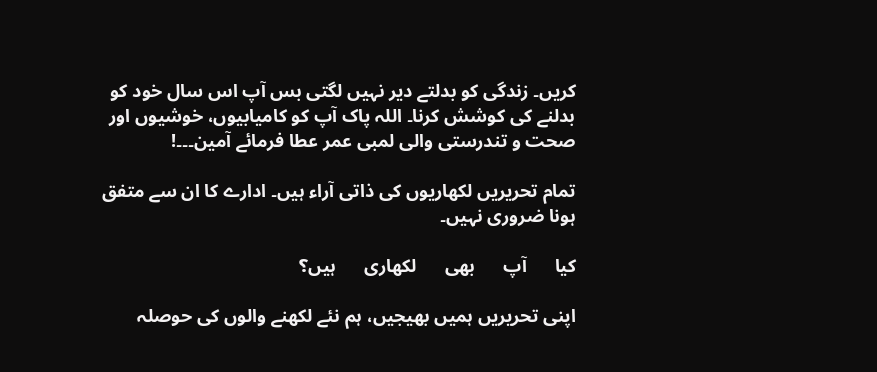کریں۔ زندگی کو بدلتے دیر نہیں لگتی بس آپ اس سال خود کو بدلنے کی کوشش کرنا۔ اللہ پاک آپ کو کامیابیوں، خوشیوں اور صحت و تندرستی والی لمبی عمر عطا فرمائے آمین۔۔۔!

تمام تحریریں لکھاریوں کی ذاتی آراء ہیں۔ ادارے کا ان سے متفق ہونا ضروری نہیں۔

کیا      آپ      بھی      لکھاری      ہیں؟

اپنی تحریریں ہمیں بھیجیں، ہم نئے لکھنے والوں کی حوصلہ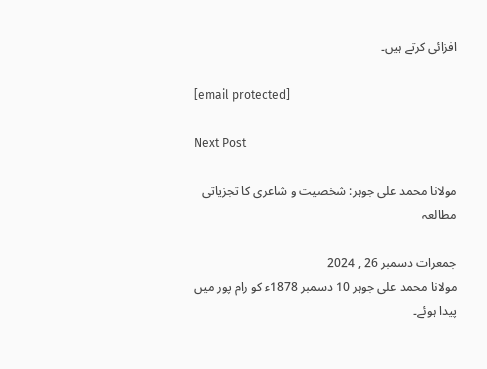افزائی کرتے ہیں۔

[email protected]

Next Post

مولانا محمد علی جوہر: شخصیت و شاعری کا تجزیاتی مطالعہ

جمعرات دسمبر 26 , 2024
مولانا محمد علی جوہر 10 دسمبر 1878ء کو رام پور میں پیدا ہوئے۔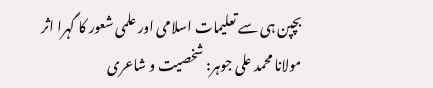بچپن ہی سے تعلیمات اسلامی اور علمی شعور کا گہرا اثر
مولانا محمد علی جوہر: شخصیت و شاعری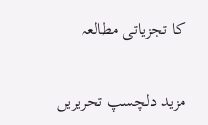کا تجزیاتی مطالعہ

مزید دلچسپ تحریریں